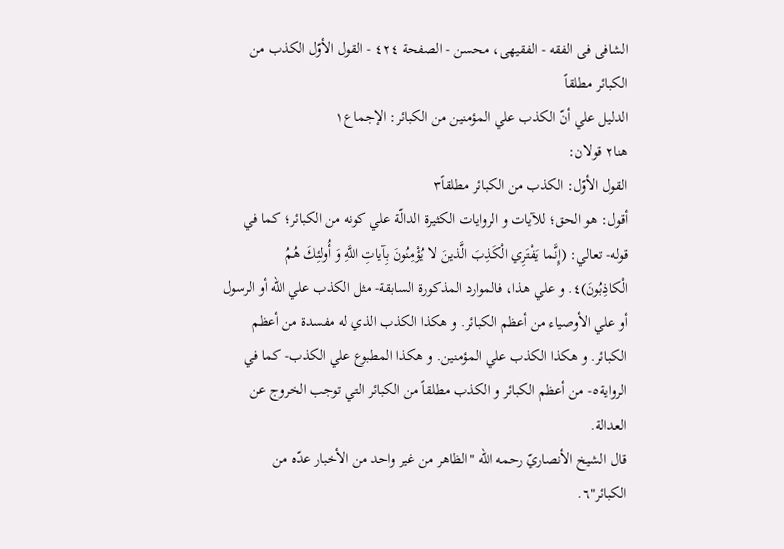الشافی فی الفقه - الفقیهی، محسن - الصفحة ٤٢٤ - القول الأوّل الکذب من الکبائر مطلقاً
الدليل علي أنّ الکذب علي المؤمنين من الکبائر: الإجماع١
هنا٢ قولان:
القول الأوّل: الکذب من الکبائر مطلقاً٣
أقول: هو الحق؛ للآيات و الروايات الکثيرة الدالّة علي کونه من الکبائر؛ کما في قوله- تعالي: (إِنَّما يَفْتَرِي الْكَذِبَ الَّذينَ لا يُؤْمِنُونَ بِآياتِ اللَّهِ وَ أُولئِكَ هُمُ الْكاذِبُونَ)٤. و علي هذا، فالموارد المذکورة السابقة- مثل الکذب علي الله أو الرسول أو علي الأوصياء من أعظم الکبائر. و هکذا الکذب الذي له مفسدة من أعظم الکبائر. و هکذا الکذب علي المؤمنين. و هکذا المطبوع علي الکذب- کما في الرواية٥- من أعظم الکبائر و الکذب مطلقاً من الکبائر التي توجب الخروج عن العدالة.
قال الشيخ الأنصاريّ رحمه الله "الظاهر من غير واحد من الأخبار عدّه من الکبائر"٦.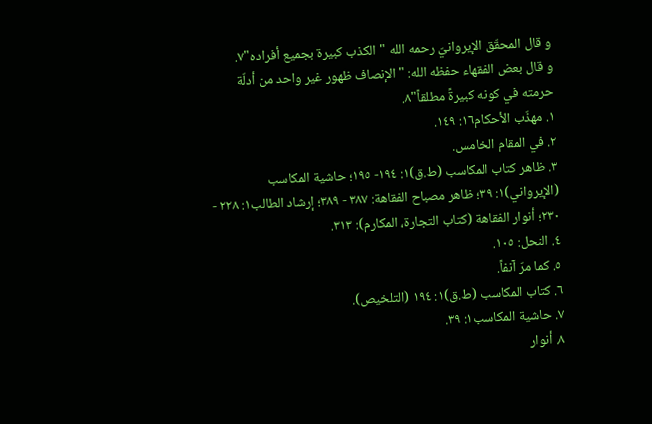و قال المحقّق الإيروانيّ رحمه الله "الكذب كبيرة بجميع أفراده"٧.
و قال بعض الفقهاء حفظه الله: "الإنصاف ظهور غير واحد من أدلّة حرمته في كونه كبيرةً مطلقاً"٨.
١. مهذّب الأحکام١٦: ١٤٩.
٢. في المقام الخامس.
٣. ظاهر کتاب المکاسب (ط.ق)١: ١٩٤- ١٩٥؛ حاشية المكاسب (الإيرواني)١: ٣٩؛ ظاهر مصباح الفقاهة: ٣٨٧ - ٣٨٩؛ إرشاد الطالب١: ٢٢٨ - ٢٣٠؛ أنوار الفقاهة (كتاب التجارة، المکارم): ٣١٣.
٤. النحل: ١٠٥.
٥. کما مرّ آنفاً.
٦. کتاب المکاسب (ط.ق)١: ١٩٤ (التلخيص).
٧. حاشية المكاسب١: ٣٩.
٨. أنوار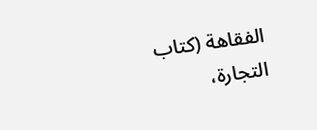الفقاهة (كتاب التجارة،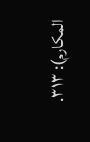المکارم): ٣١٣.